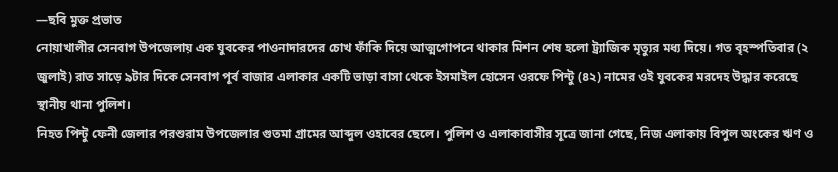—ছবি মুক্ত প্রভাত
নোয়াখালীর সেনবাগ উপজেলায় এক যুবকের পাওনাদারদের চোখ ফাঁকি দিয়ে আত্মগোপনে থাকার মিশন শেষ হলো ট্র্যাজিক মৃত্যুর মধ্য দিয়ে। গত বৃহস্পতিবার (২ জুলাই) রাত সাড়ে ৯টার দিকে সেনবাগ পূর্ব বাজার এলাকার একটি ভাড়া বাসা থেকে ইসমাইল হোসেন ওরফে পিন্টু (৪২) নামের ওই যুবকের মরদেহ উদ্ধার করেছে স্থানীয় থানা পুলিশ।
নিহত পিন্টু ফেনী জেলার পরশুরাম উপজেলার গুতমা গ্রামের আব্দুল ওহাবের ছেলে। পুলিশ ও এলাকাবাসীর সূত্রে জানা গেছে, নিজ এলাকায় বিপুল অংকের ঋণ ও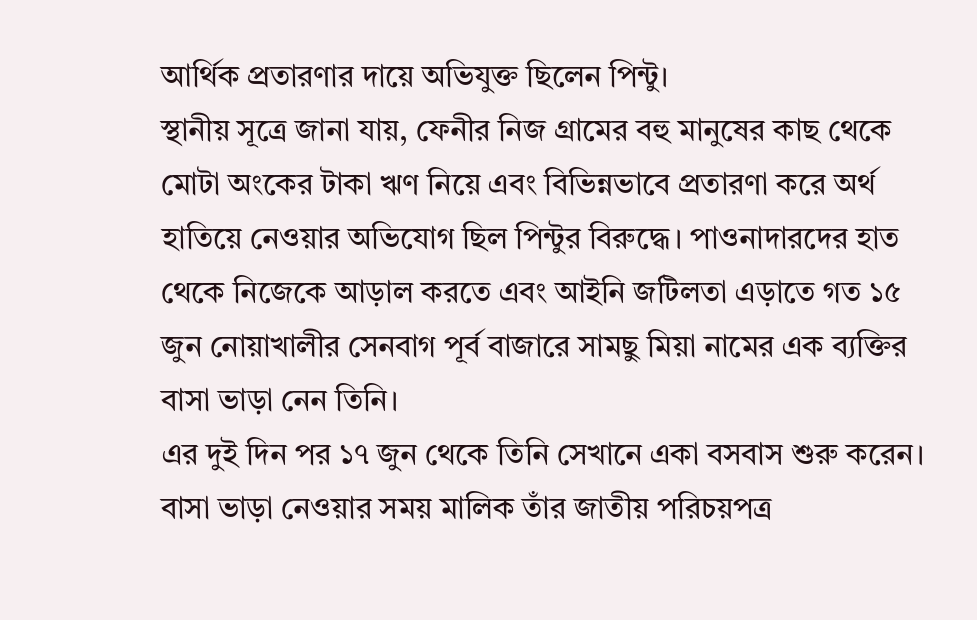আর্থিক প্রতারণার দায়ে অভিযুক্ত ছিলেন পিন্টু।
স্থানীয় সূত্রে জানা যায়, ফেনীর নিজ গ্রামের বহু মানুষের কাছ থেকে মোটা অংকের টাকা ঋণ নিয়ে এবং বিভিন্নভাবে প্রতারণা করে অর্থ হাতিয়ে নেওয়ার অভিযোগ ছিল পিন্টুর বিরুদ্ধে। পাওনাদারদের হাত থেকে নিজেকে আড়াল করতে এবং আইনি জটিলতা এড়াতে গত ১৫ জুন নোয়াখালীর সেনবাগ পূর্ব বাজারে সামছু মিয়া নামের এক ব্যক্তির বাসা ভাড়া নেন তিনি।
এর দুই দিন পর ১৭ জুন থেকে তিনি সেখানে একা বসবাস শুরু করেন। বাসা ভাড়া নেওয়ার সময় মালিক তাঁর জাতীয় পরিচয়পত্র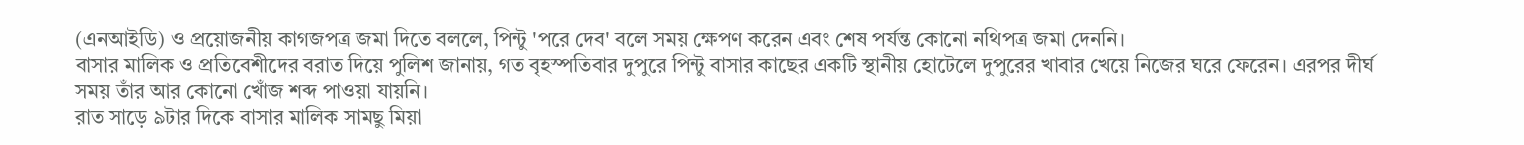(এনআইডি) ও প্রয়োজনীয় কাগজপত্র জমা দিতে বললে, পিন্টু 'পরে দেব' বলে সময় ক্ষেপণ করেন এবং শেষ পর্যন্ত কোনো নথিপত্র জমা দেননি।
বাসার মালিক ও প্রতিবেশীদের বরাত দিয়ে পুলিশ জানায়, গত বৃহস্পতিবার দুপুরে পিন্টু বাসার কাছের একটি স্থানীয় হোটেলে দুপুরের খাবার খেয়ে নিজের ঘরে ফেরেন। এরপর দীর্ঘ সময় তাঁর আর কোনো খোঁজ শব্দ পাওয়া যায়নি।
রাত সাড়ে ৯টার দিকে বাসার মালিক সামছু মিয়া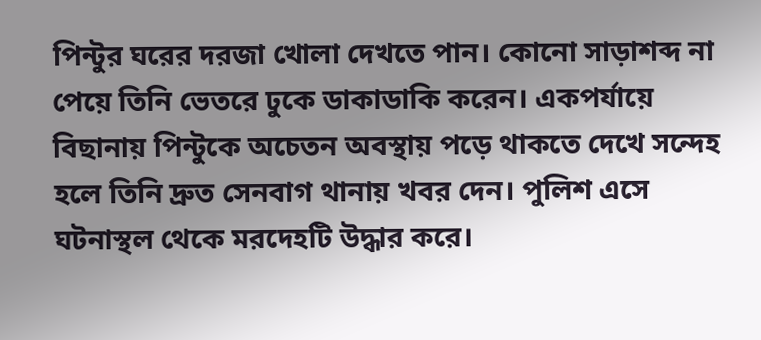পিন্টুর ঘরের দরজা খোলা দেখতে পান। কোনো সাড়াশব্দ না পেয়ে তিনি ভেতরে ঢুকে ডাকাডাকি করেন। একপর্যায়ে বিছানায় পিন্টুকে অচেতন অবস্থায় পড়ে থাকতে দেখে সন্দেহ হলে তিনি দ্রুত সেনবাগ থানায় খবর দেন। পুলিশ এসে ঘটনাস্থল থেকে মরদেহটি উদ্ধার করে।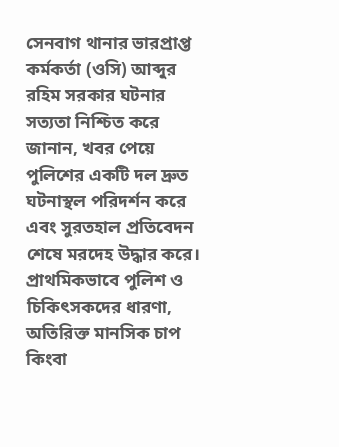সেনবাগ থানার ভারপ্রাপ্ত কর্মকর্তা (ওসি) আব্দুর রহিম সরকার ঘটনার সত্যতা নিশ্চিত করে জানান, খবর পেয়ে পুলিশের একটি দল দ্রুত ঘটনাস্থল পরিদর্শন করে এবং সুরতহাল প্রতিবেদন শেষে মরদেহ উদ্ধার করে।
প্রাথমিকভাবে পুলিশ ও চিকিৎসকদের ধারণা, অতিরিক্ত মানসিক চাপ কিংবা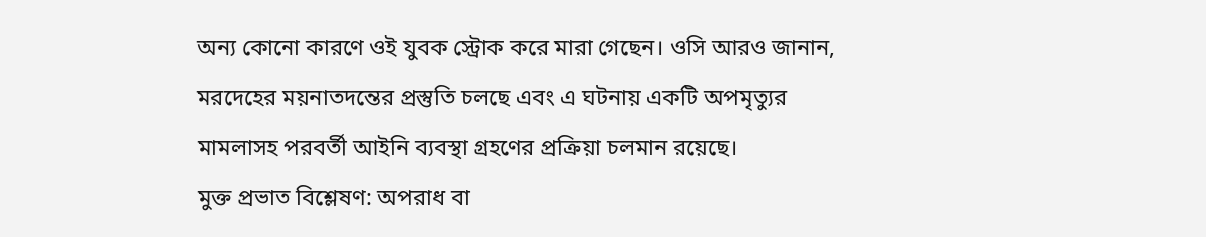অন্য কোনো কারণে ওই যুবক স্ট্রোক করে মারা গেছেন। ওসি আরও জানান, মরদেহের ময়নাতদন্তের প্রস্তুতি চলছে এবং এ ঘটনায় একটি অপমৃত্যুর মামলাসহ পরবর্তী আইনি ব্যবস্থা গ্রহণের প্রক্রিয়া চলমান রয়েছে।
মুক্ত প্রভাত বিশ্লেষণ: অপরাধ বা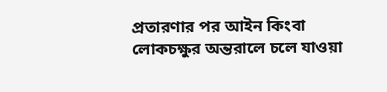প্রতারণার পর আইন কিংবা লোকচক্ষুর অন্তরালে চলে যাওয়া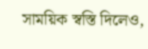সাময়িক স্বস্তি দিলেও,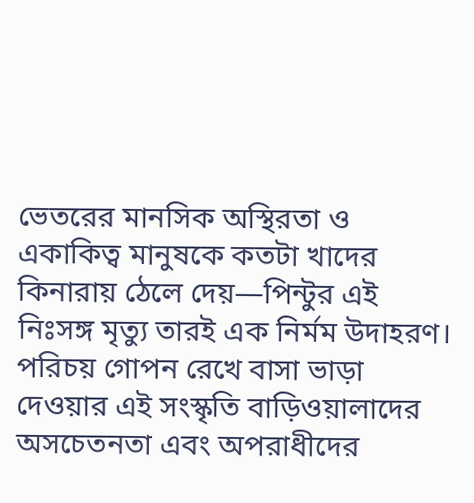ভেতরের মানসিক অস্থিরতা ও একাকিত্ব মানুষকে কতটা খাদের কিনারায় ঠেলে দেয়—পিন্টুর এই নিঃসঙ্গ মৃত্যু তারই এক নির্মম উদাহরণ। পরিচয় গোপন রেখে বাসা ভাড়া দেওয়ার এই সংস্কৃতি বাড়িওয়ালাদের অসচেতনতা এবং অপরাধীদের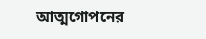আত্মগোপনের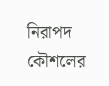নিরাপদ কৌশলের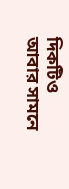দিকটিও আবার সামনে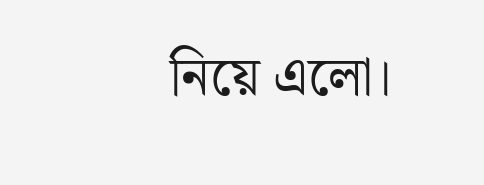নিয়ে এলো।